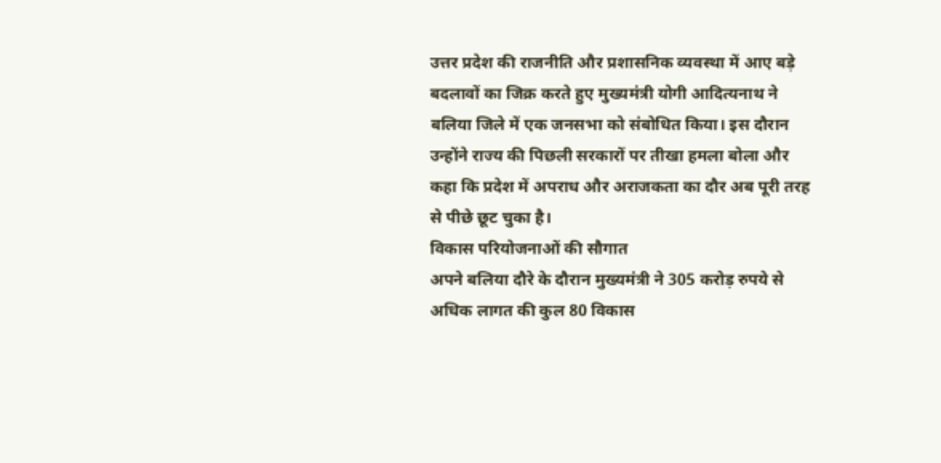उत्तर प्रदेश की राजनीति और प्रशासनिक व्यवस्था में आए बड़े बदलावों का जिक्र करते हुए मुख्यमंत्री योगी आदित्यनाथ ने बलिया जिले में एक जनसभा को संबोधित किया। इस दौरान उन्होंने राज्य की पिछली सरकारों पर तीखा हमला बोला और कहा कि प्रदेश में अपराध और अराजकता का दौर अब पूरी तरह से पीछे छूट चुका है।
विकास परियोजनाओं की सौगात
अपने बलिया दौरे के दौरान मुख्यमंत्री ने 305 करोड़ रुपये से अधिक लागत की कुल 80 विकास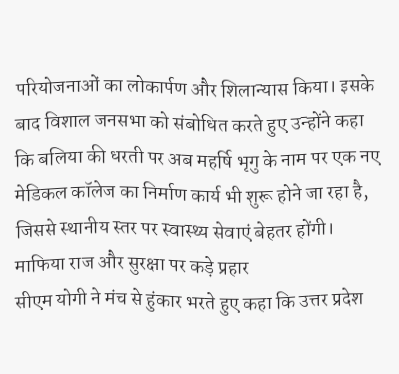परियोजनाओं का लोकार्पण और शिलान्यास किया। इसके बाद विशाल जनसभा को संबोधित करते हुए उन्होंने कहा कि बलिया की धरती पर अब महर्षि भृगु के नाम पर एक नए मेडिकल कॉलेज का निर्माण कार्य भी शुरू होने जा रहा है, जिससे स्थानीय स्तर पर स्वास्थ्य सेवाएं बेहतर होंगी।
माफिया राज और सुरक्षा पर कड़े प्रहार
सीएम योगी ने मंच से हुंकार भरते हुए कहा कि उत्तर प्रदेश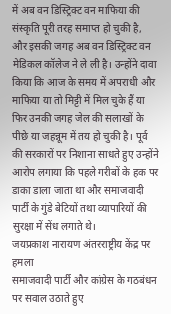में अब वन डिस्ट्रिक्ट वन माफिया की संस्कृति पूरी तरह समाप्त हो चुकी है, और इसकी जगह अब वन डिस्ट्रिक्ट वन मेडिकल कॉलेज ने ले ली है। उन्होंने दावा किया कि आज के समय में अपराधी और माफिया या तो मिट्टी में मिल चुके हैं या फिर उनकी जगह जेल की सलाखों के पीछे या जहन्नूम में तय हो चुकी है। पूर्व की सरकारों पर निशाना साधते हुए उन्होंने आरोप लगाया कि पहले गरीबों के हक पर डाका डाला जाता था और समाजवादी पार्टी के गुंडे बेटियों तथा व्यापारियों की सुरक्षा में सेंध लगाते थे।
जयप्रकाश नारायण अंतरराष्ट्रीय केंद्र पर हमला
समाजवादी पार्टी और कांग्रेस के गठबंधन पर सवाल उठाते हुए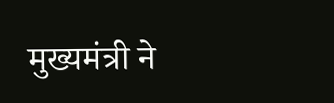मुख्यमंत्री ने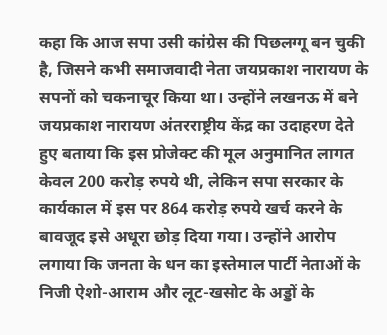कहा कि आज सपा उसी कांग्रेस की पिछलग्गू बन चुकी है, जिसने कभी समाजवादी नेता जयप्रकाश नारायण के सपनों को चकनाचूर किया था। उन्होंने लखनऊ में बने जयप्रकाश नारायण अंतरराष्ट्रीय केंद्र का उदाहरण देते हुए बताया कि इस प्रोजेक्ट की मूल अनुमानित लागत केवल 200 करोड़ रुपये थी, लेकिन सपा सरकार के कार्यकाल में इस पर 864 करोड़ रुपये खर्च करने के बावजूद इसे अधूरा छोड़ दिया गया। उन्होंने आरोप लगाया कि जनता के धन का इस्तेमाल पार्टी नेताओं के निजी ऐशो-आराम और लूट-खसोट के अड्डों के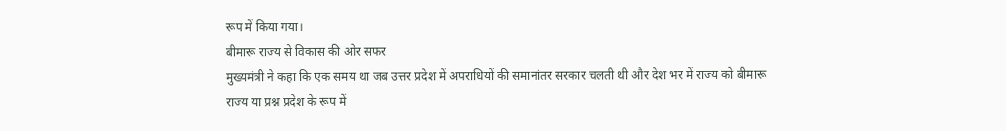रूप में किया गया।
बीमारू राज्य से विकास की ओर सफर
मुख्यमंत्री ने कहा कि एक समय था जब उत्तर प्रदेश में अपराधियों की समानांतर सरकार चलती थी और देश भर में राज्य को बीमारू राज्य या प्रश्न प्रदेश के रूप में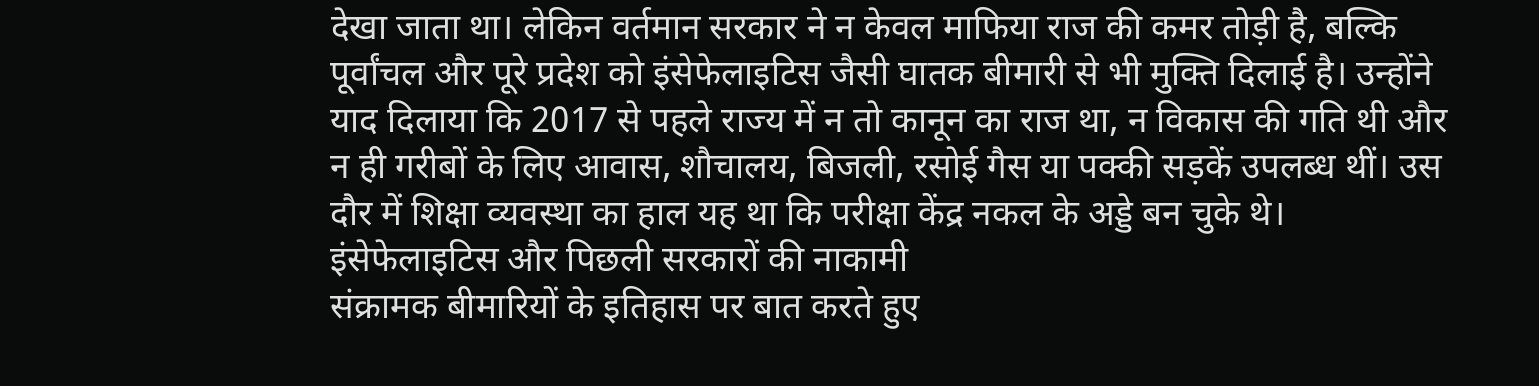देखा जाता था। लेकिन वर्तमान सरकार ने न केवल माफिया राज की कमर तोड़ी है, बल्कि पूर्वांचल और पूरे प्रदेश को इंसेफेलाइटिस जैसी घातक बीमारी से भी मुक्ति दिलाई है। उन्होंने याद दिलाया कि 2017 से पहले राज्य में न तो कानून का राज था, न विकास की गति थी और न ही गरीबों के लिए आवास, शौचालय, बिजली, रसोई गैस या पक्की सड़कें उपलब्ध थीं। उस दौर में शिक्षा व्यवस्था का हाल यह था कि परीक्षा केंद्र नकल के अड्डे बन चुके थे।
इंसेफेलाइटिस और पिछली सरकारों की नाकामी
संक्रामक बीमारियों के इतिहास पर बात करते हुए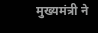मुख्यमंत्री ने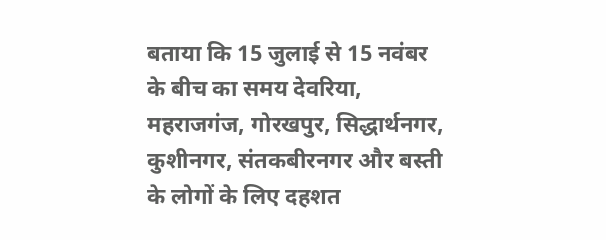बताया कि 15 जुलाई से 15 नवंबर के बीच का समय देवरिया, महराजगंज, गोरखपुर, सिद्धार्थनगर, कुशीनगर, संतकबीरनगर और बस्ती के लोगों के लिए दहशत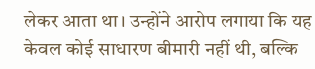लेकर आता था। उन्होंने आरोप लगाया कि यह केवल कोई साधारण बीमारी नहीं थी, बल्कि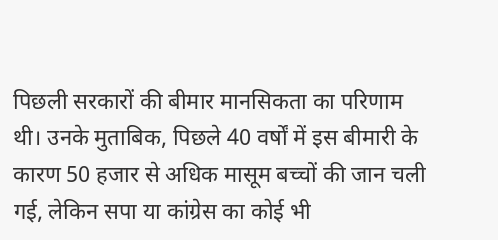पिछली सरकारों की बीमार मानसिकता का परिणाम थी। उनके मुताबिक, पिछले 40 वर्षों में इस बीमारी के कारण 50 हजार से अधिक मासूम बच्चों की जान चली गई, लेकिन सपा या कांग्रेस का कोई भी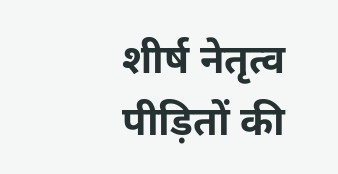शीर्ष नेतृत्व पीड़ितों की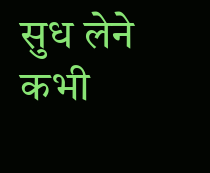सुध लेने कभी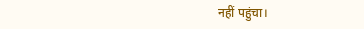नहीं पहुंचा।